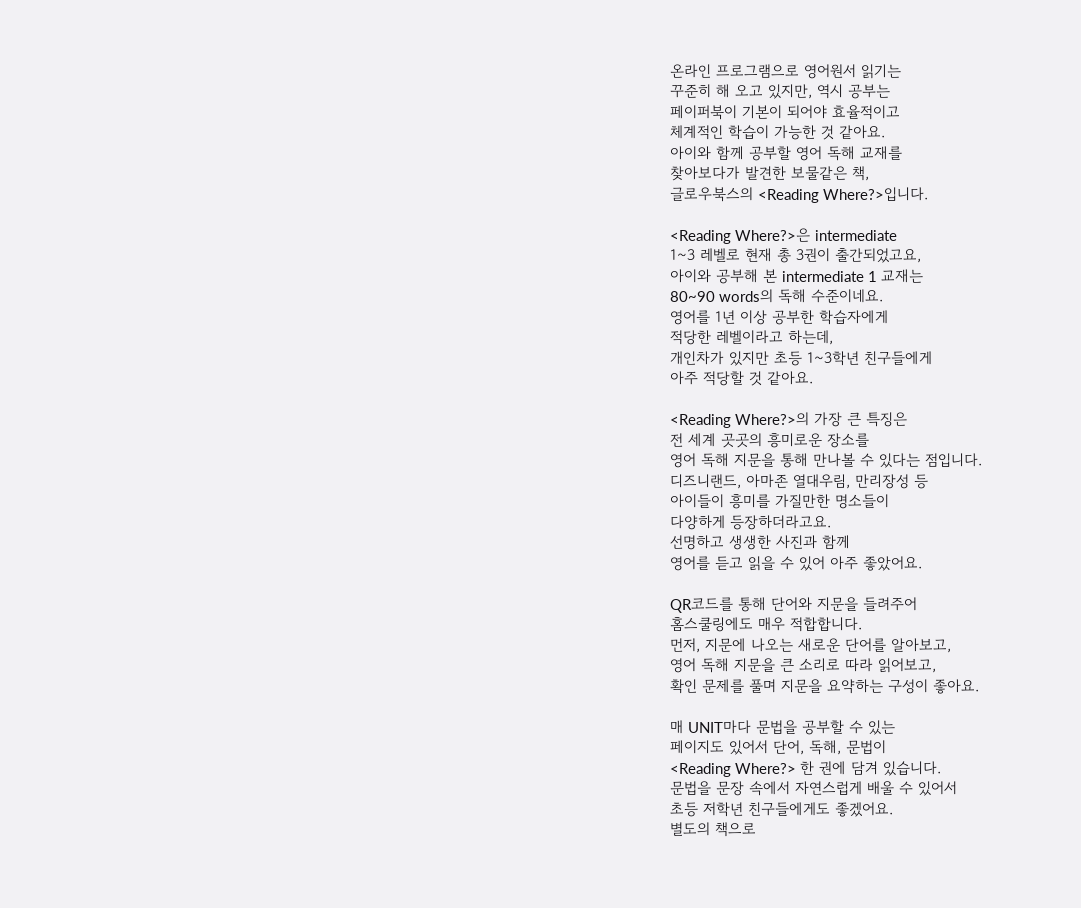온라인 프로그램으로 영어원서 읽기는
꾸준히 해 오고 있지만, 역시 공부는
페이퍼북이 기본이 되어야 효율적이고
체계적인 학습이 가능한 것 같아요.
아이와 함께 공부할 영어 독해 교재를
찾아보다가 발견한 보물같은 책,
글로우북스의 <Reading Where?>입니다.

<Reading Where?>은 intermediate
1~3 레벨로 현재 총 3권이 출간되었고요,
아이와 공부해 본 intermediate 1 교재는
80~90 words의 독해 수준이네요.
영어를 1년 이상 공부한 학습자에게
적당한 레벨이라고 하는데,
개인차가 있지만 초등 1~3학년 친구들에게
아주 적당할 것 같아요.

<Reading Where?>의 가장 큰 특징은
전 세계 곳곳의 흥미로운 장소를
영어 독해 지문을 통해 만나볼 수 있다는 점입니다.
디즈니랜드, 아마존 열대우림, 만리장성 등
아이들이 흥미를 가질만한 명소들이
다양하게 등장하더라고요.
선명하고 생생한 사진과 함께
영어를 듣고 읽을 수 있어 아주 좋았어요.

QR코드를 통해 단어와 지문을 들려주어
홈스쿨링에도 매우 적합합니다.
먼저, 지문에 나오는 새로운 단어를 알아보고,
영어 독해 지문을 큰 소리로 따라 읽어보고,
확인 문제를 풀며 지문을 요약하는 구성이 좋아요.

매 UNIT마다 문법을 공부할 수 있는
페이지도 있어서 단어, 독해, 문법이
<Reading Where?> 한 권에 담겨 있습니다.
문법을 문장 속에서 자연스럽게 배울 수 있어서
초등 저학년 친구들에게도 좋겠어요.
별도의 책으로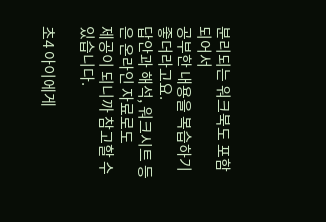분리되는 워크북도 포함되어서
공부한 내용을 복습하기 좋더라고요.
답안과 해석, 워크시트 등은 온라인 자료로도
제공이 되니까 참고할 수 있습니다.

초4 아이에게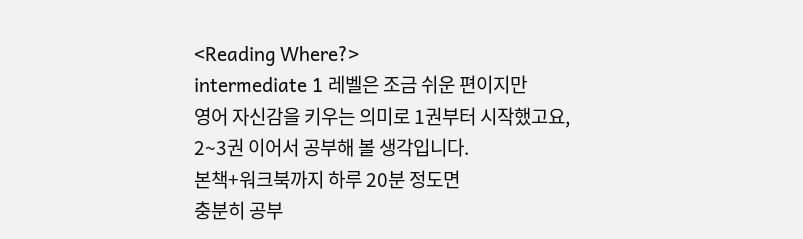<Reading Where?>
intermediate 1 레벨은 조금 쉬운 편이지만
영어 자신감을 키우는 의미로 1권부터 시작했고요,
2~3권 이어서 공부해 볼 생각입니다.
본책+워크북까지 하루 20분 정도면
충분히 공부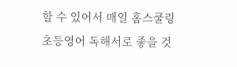할 수 있어서 매일 홈스쿨링
초등영어 독해서로 좋을 것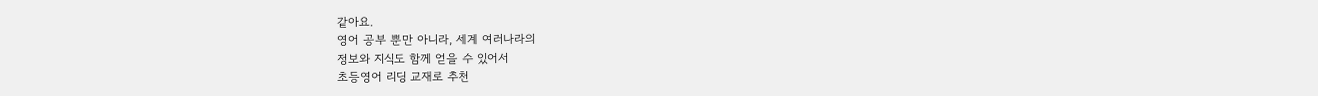같아요.
영어 공부 뿐만 아니라, 세계 여러나라의
정보와 지식도 함께 얻을 수 있어서
초등영어 리딩 교재로 추천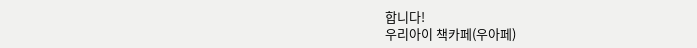합니다!
우리아이 책카페(우아페)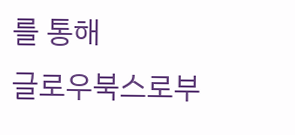를 통해
글로우북스로부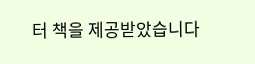터 책을 제공받았습니다